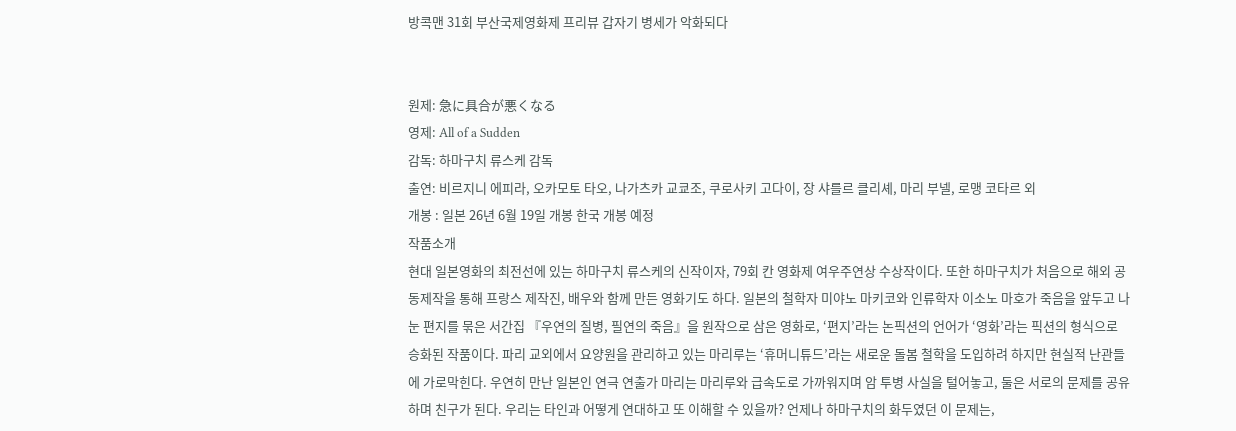방콕맨 31회 부산국제영화제 프리뷰 갑자기 병세가 악화되다


원제: 急に具合が悪くなる
영제: All of a Sudden
감독: 하마구치 류스케 감독
출연: 비르지니 에피라, 오카모토 타오, 나가츠카 교쿄조, 쿠로사키 고다이, 장 샤를르 클리셰, 마리 부넬, 로맹 코타르 외
개봉 : 일본 26년 6월 19일 개봉 한국 개봉 예정
작품소개
현대 일본영화의 최전선에 있는 하마구치 류스케의 신작이자, 79회 칸 영화제 여우주연상 수상작이다. 또한 하마구치가 처음으로 해외 공동제작을 통해 프랑스 제작진, 배우와 함께 만든 영화기도 하다. 일본의 철학자 미야노 마키코와 인류학자 이소노 마호가 죽음을 앞두고 나눈 편지를 묶은 서간집 『우연의 질병, 필연의 죽음』을 원작으로 삼은 영화로, ‘편지’라는 논픽션의 언어가 ‘영화’라는 픽션의 형식으로 승화된 작품이다. 파리 교외에서 요양원을 관리하고 있는 마리루는 ‘휴머니튜드’라는 새로운 돌봄 철학을 도입하려 하지만 현실적 난관들에 가로막힌다. 우연히 만난 일본인 연극 연출가 마리는 마리루와 급속도로 가까워지며 암 투병 사실을 털어놓고, 둘은 서로의 문제를 공유하며 친구가 된다. 우리는 타인과 어떻게 연대하고 또 이해할 수 있을까? 언제나 하마구치의 화두였던 이 문제는,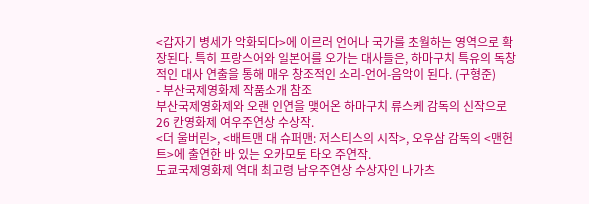<갑자기 병세가 악화되다>에 이르러 언어나 국가를 초월하는 영역으로 확장된다. 특히 프랑스어와 일본어를 오가는 대사들은, 하마구치 특유의 독창적인 대사 연출을 통해 매우 창조적인 소리-언어-음악이 된다. (구형준)
- 부산국제영화제 작품소개 참조
부산국제영화제와 오랜 인연을 맺어온 하마구치 류스케 감독의 신작으로 26 칸영화제 여우주연상 수상작.
<더 울버린>, <배트맨 대 슈퍼맨: 저스티스의 시작>, 오우삼 감독의 <맨헌트>에 출연한 바 있는 오카모토 타오 주연작.
도쿄국제영화제 역대 최고령 남우주연상 수상자인 나가츠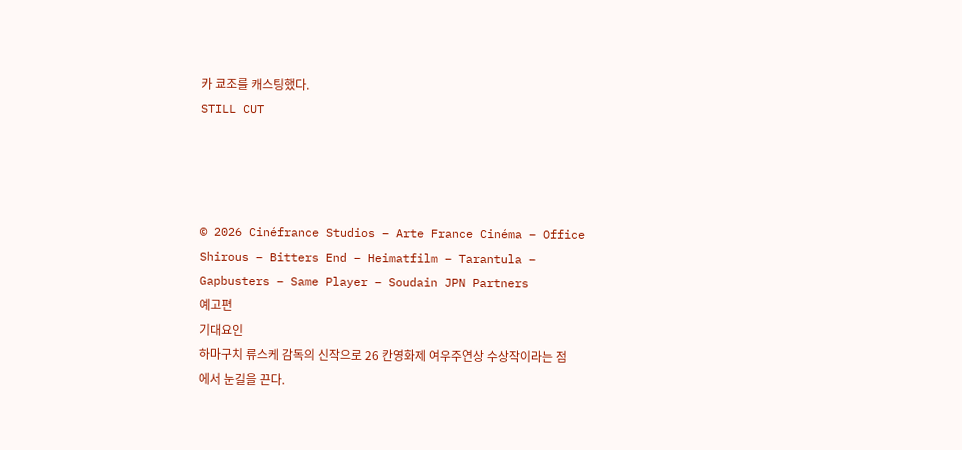카 쿄조를 캐스팅했다.
STILL CUT




© 2026 Cinéfrance Studios – Arte France Cinéma – Office Shirous – Bitters End – Heimatfilm – Tarantula – Gapbusters – Same Player – Soudain JPN Partners
예고편
기대요인
하마구치 류스케 감독의 신작으로 26 칸영화제 여우주연상 수상작이라는 점에서 눈길을 끈다.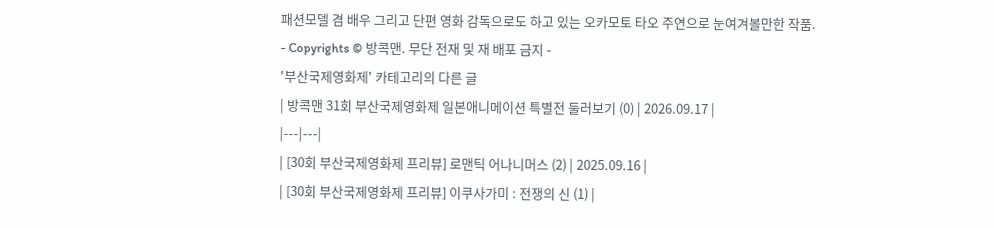패션모델 겸 배우 그리고 단편 영화 감독으로도 하고 있는 오카모토 타오 주연으로 눈여겨볼만한 작품.
- Copyrights © 방콕맨. 무단 전재 및 재 배포 금지 -
'부산국제영화제' 카테고리의 다른 글
| 방콕맨 31회 부산국제영화제 일본애니메이션 특별전 둘러보기 (0) | 2026.09.17 |
|---|---|
| [30회 부산국제영화제 프리뷰] 로맨틱 어나니머스 (2) | 2025.09.16 |
| [30회 부산국제영화제 프리뷰] 이쿠사가미 : 전쟁의 신 (1) |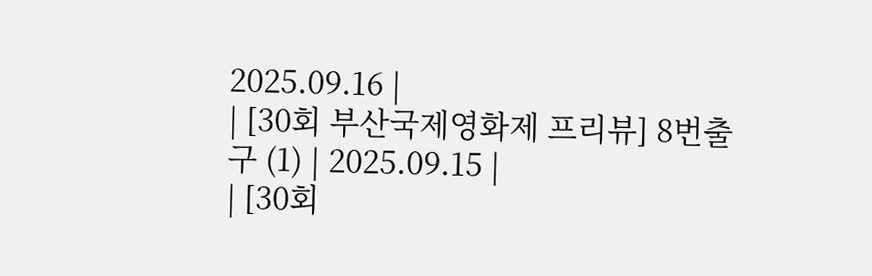2025.09.16 |
| [30회 부산국제영화제 프리뷰] 8번출구 (1) | 2025.09.15 |
| [30회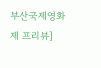부산국제영화제 프리뷰]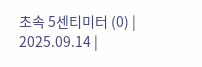초속 5센티미터 (0) | 2025.09.14 |